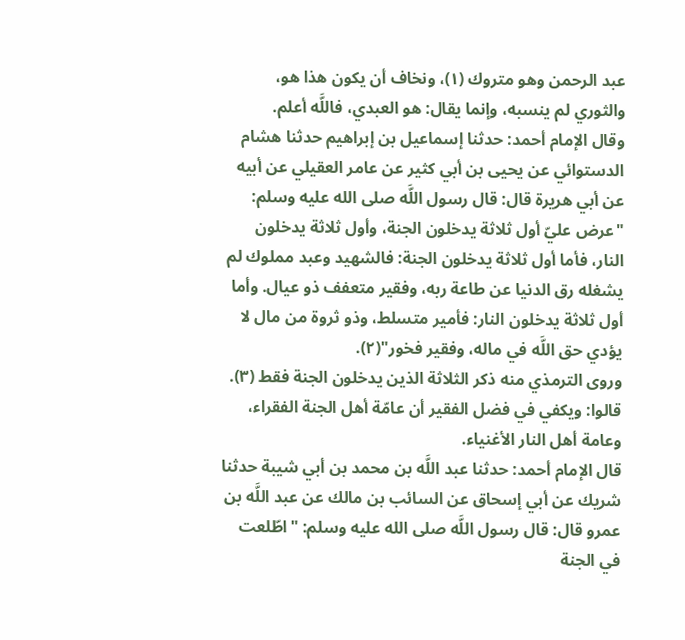عبد الرحمن وهو متروك (١)، ونخاف أن يكون هذا هو، والثوري لم ينسبه، وإنما يقال: هو العبدي، فاللَّه أعلم.
وقال الإمام أحمد: حدثنا إسماعيل بن إبراهيم حدثنا هشام الدستوائي عن يحيى بن أبي كثير عن عامر العقيلي عن أبيه عن أبي هريرة قال: قال رسول اللَّه صلى الله عليه وسلم: "عرض عليّ أول ثلاثة يدخلون الجنة، وأول ثلاثة يدخلون النار، فأما أول ثلاثة يدخلون الجنة: فالشهيد وعبد مملوك لم يشغله رق الدنيا عن طاعة ربه، وفقير متعفف ذو عيال. وأما أول ثلاثة يدخلون النار: فأمير متسلط، وذو ثروة من مال لا يؤدي حق اللَّه في ماله، وفقير فخور"(٢).
وروى الترمذي منه ذكر الثلاثة الذين يدخلون الجنة فقط (٣).
قالوا: ويكفي في فضل الفقير أن عامّة أهل الجنة الفقراء، وعامة أهل النار الأغنياء.
قال الإمام أحمد: حدثنا عبد اللَّه بن محمد بن أبي شيبة حدثنا شريك عن أبي إسحاق عن السائب بن مالك عن عبد اللَّه بن عمرو قال: قال رسول اللَّه صلى الله عليه وسلم: "اطّلعت في الجنة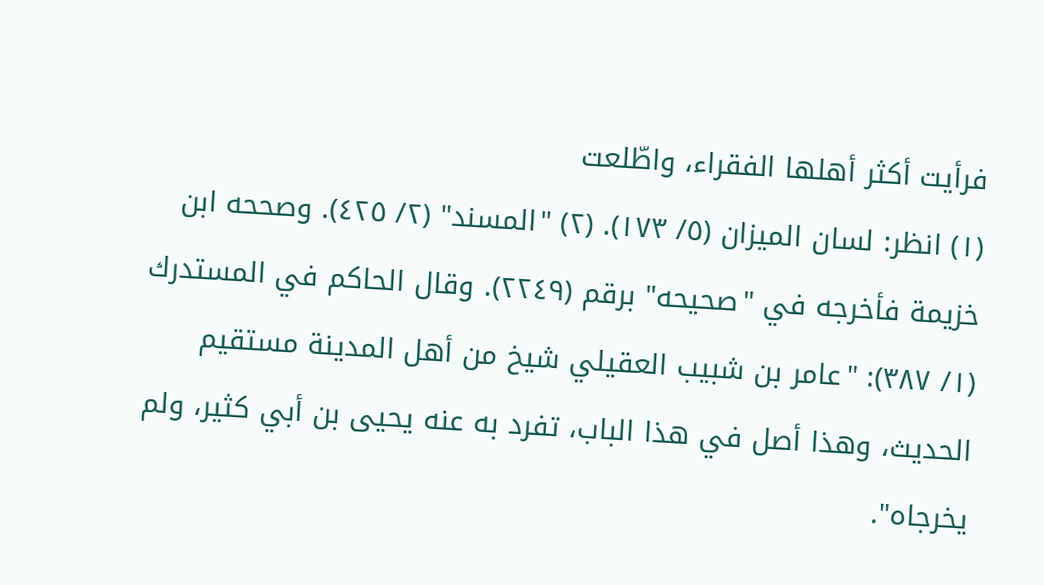فرأيت أكثر أهلها الفقراء، واطّلعت
(١) انظر: لسان الميزان (٥/ ١٧٣). (٢) "المسند" (٢/ ٤٢٥). وصححه ابن خزيمة فأخرجه في "صحيحه" برقم (٢٢٤٩). وقال الحاكم في المستدرك (١/ ٣٨٧): "عامر بن شبيب العقيلي شيخ من أهل المدينة مستقيم الحديث، وهذا أصل في هذا الباب، تفرد به عنه يحيى بن أبي كثير، ولم يخرجاه".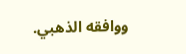ووافقه الذهبي.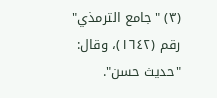(٣) "جامع الترمذي" رقم (١٦٤٢)، وقال: "حديث حسن".